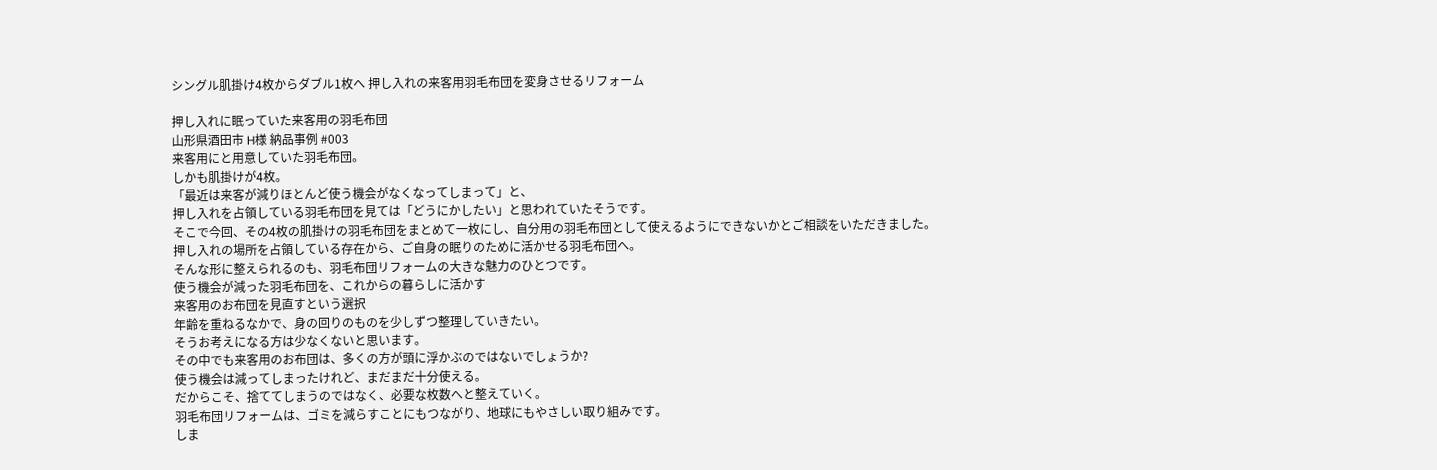シングル肌掛け4枚からダブル1枚へ 押し入れの来客用羽毛布団を変身させるリフォーム

押し入れに眠っていた来客用の羽毛布団
山形県酒田市 H様 納品事例 #003
来客用にと用意していた羽毛布団。
しかも肌掛けが4枚。
「最近は来客が減りほとんど使う機会がなくなってしまって」と、
押し入れを占領している羽毛布団を見ては「どうにかしたい」と思われていたそうです。
そこで今回、その4枚の肌掛けの羽毛布団をまとめて一枚にし、自分用の羽毛布団として使えるようにできないかとご相談をいただきました。
押し入れの場所を占領している存在から、ご自身の眠りのために活かせる羽毛布団へ。
そんな形に整えられるのも、羽毛布団リフォームの大きな魅力のひとつです。
使う機会が減った羽毛布団を、これからの暮らしに活かす
来客用のお布団を見直すという選択
年齢を重ねるなかで、身の回りのものを少しずつ整理していきたい。
そうお考えになる方は少なくないと思います。
その中でも来客用のお布団は、多くの方が頭に浮かぶのではないでしょうか?
使う機会は減ってしまったけれど、まだまだ十分使える。
だからこそ、捨ててしまうのではなく、必要な枚数へと整えていく。
羽毛布団リフォームは、ゴミを減らすことにもつながり、地球にもやさしい取り組みです。
しま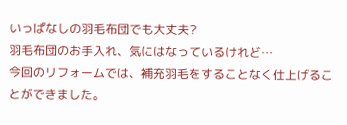いっぱなしの羽毛布団でも大丈夫?
羽毛布団のお手入れ、気にはなっているけれど…
今回のリフォームでは、補充羽毛をすることなく仕上げることができました。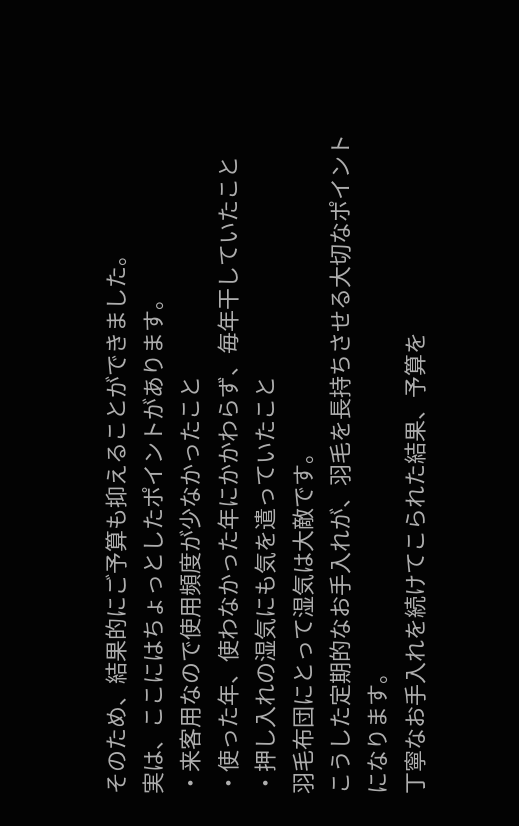そのため、結果的にご予算も抑えることができました。
実は、ここにはちょっとしたポイントがあります。
・来客用なので使用頻度が少なかったこと
・使った年、使わなかった年にかかわらず、毎年干していたこと
・押し入れの湿気にも気を遣っていたこと
羽毛布団にとって湿気は大敵です。
こうした定期的なお手入れが、羽毛を長持ちさせる大切なポイントになります。
丁寧なお手入れを続けてこられた結果、予算を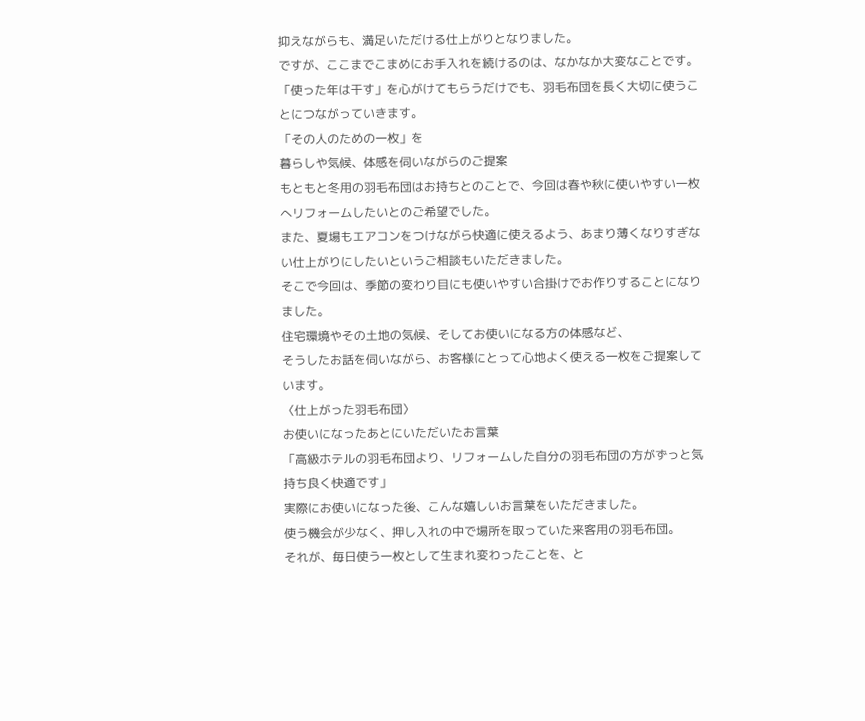抑えながらも、満足いただける仕上がりとなりました。
ですが、ここまでこまめにお手入れを続けるのは、なかなか大変なことです。
「使った年は干す」を心がけてもらうだけでも、羽毛布団を長く大切に使うことにつながっていきます。
「その人のための一枚」を
暮らしや気候、体感を伺いながらのご提案
もともと冬用の羽毛布団はお持ちとのことで、今回は春や秋に使いやすい一枚へリフォームしたいとのご希望でした。
また、夏場もエアコンをつけながら快適に使えるよう、あまり薄くなりすぎない仕上がりにしたいというご相談もいただきました。
そこで今回は、季節の変わり目にも使いやすい合掛けでお作りすることになりました。
住宅環境やその土地の気候、そしてお使いになる方の体感など、
そうしたお話を伺いながら、お客様にとって心地よく使える一枚をご提案しています。
〈仕上がった羽毛布団〉
お使いになったあとにいただいたお言葉
「高級ホテルの羽毛布団より、リフォームした自分の羽毛布団の方がずっと気持ち良く快適です」
実際にお使いになった後、こんな嬉しいお言葉をいただきました。
使う機会が少なく、押し入れの中で場所を取っていた来客用の羽毛布団。
それが、毎日使う一枚として生まれ変わったことを、と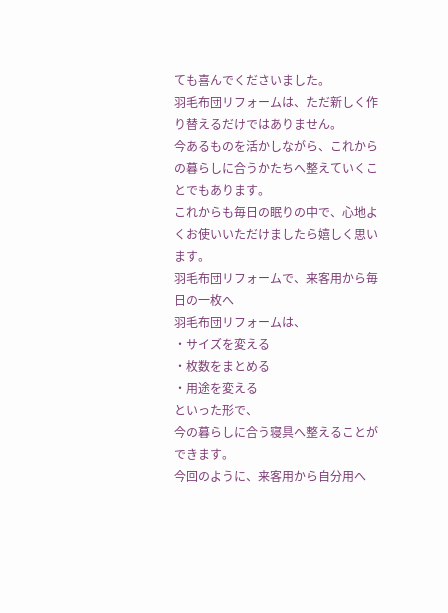ても喜んでくださいました。
羽毛布団リフォームは、ただ新しく作り替えるだけではありません。
今あるものを活かしながら、これからの暮らしに合うかたちへ整えていくことでもあります。
これからも毎日の眠りの中で、心地よくお使いいただけましたら嬉しく思います。
羽毛布団リフォームで、来客用から毎日の一枚へ
羽毛布団リフォームは、
・サイズを変える
・枚数をまとめる
・用途を変える
といった形で、
今の暮らしに合う寝具へ整えることができます。
今回のように、来客用から自分用へ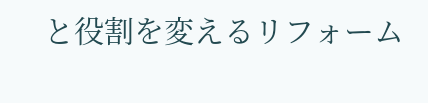と役割を変えるリフォーム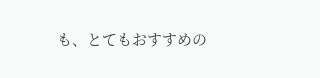も、とてもおすすめの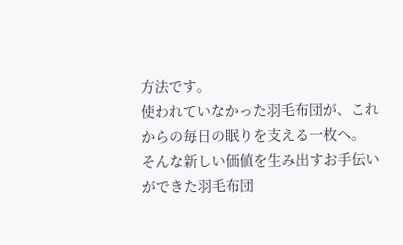方法です。
使われていなかった羽毛布団が、これからの毎日の眠りを支える一枚へ。
そんな新しい価値を生み出すお手伝いができた羽毛布団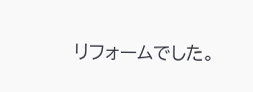リフォームでした。